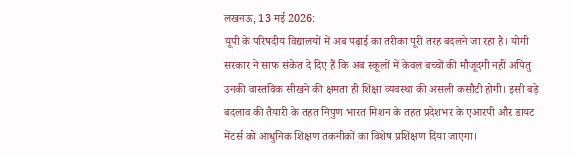लखनऊ, 13 मई 2026:
यूपी के परिषदीय विद्यालयों में अब पढ़ाई का तरीका पूरी तरह बदलने जा रहा है। योगी सरकार ने साफ संकेत दे दिए हैं कि अब स्कूलों में केवल बच्चों की मौजूदगी नहीं अपितु उनकी वास्तविक सीखने की क्षमता ही शिक्षा व्यवस्था की असली कसौटी होगी। इसी बड़े बदलाव की तैयारी के तहत निपुण भारत मिशन के तहत प्रदेशभर के एआरपी और डायट मेंटर्स को आधुनिक शिक्षण तकनीकों का विशेष प्रशिक्षण दिया जाएगा।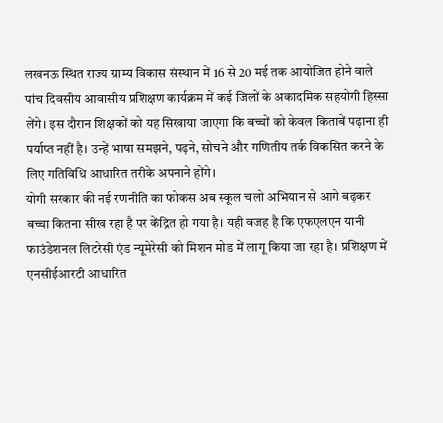लखनऊ स्थित राज्य ग्राम्य विकास संस्थान में 16 से 20 मई तक आयोजित होने वाले पांच दिवसीय आवासीय प्रशिक्षण कार्यक्रम में कई जिलों के अकादमिक सहयोगी हिस्सा लेंगे। इस दौरान शिक्षकों को यह सिखाया जाएगा कि बच्चों को केवल किताबें पढ़ाना ही पर्याप्त नहीं है। उन्हें भाषा समझने, पढ़ने, सोचने और गणितीय तर्क विकसित करने के लिए गतिविधि आधारित तरीके अपनाने होंगे।
योगी सरकार की नई रणनीति का फोकस अब स्कूल चलो अभियान से आगे बढ़कर बच्चा कितना सीख रहा है पर केंद्रित हो गया है। यही वजह है कि एफएलएन यानी फाउंडेशनल लिटरेसी एंड न्यूमेरेसी को मिशन मोड में लागू किया जा रहा है। प्रशिक्षण में एनसीईआरटी आधारित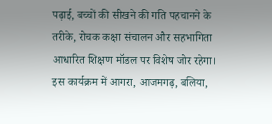पढ़ाई, बच्चों की सीखने की गति पहचानने के तरीके, रोचक कक्षा संचालन और सहभागिता आधारित शिक्षण मॉडल पर विशेष जोर रहेगा।
इस कार्यक्रम में आगरा, आजमगढ़, बलिया,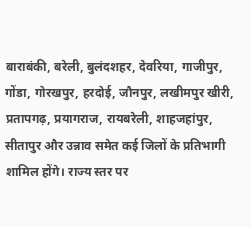बाराबंकी, बरेली, बुलंदशहर, देवरिया, गाजीपुर, गोंडा, गोरखपुर, हरदोई, जौनपुर, लखीमपुर खीरी, प्रतापगढ़, प्रयागराज, रायबरेली, शाहजहांपुर, सीतापुर और उन्नाव समेत कई जिलों के प्रतिभागी शामिल होंगे। राज्य स्तर पर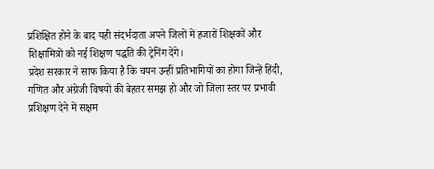प्रशिक्षित होने के बाद यही संदर्भदाता अपने जिलों में हजारों शिक्षकों और शिक्षामित्रों को नई शिक्षण पद्धति की ट्रेनिंग देंगे।
प्रदेश सरकार ने साफ किया है कि चयन उन्हीं प्रतिभागियों का होगा जिन्हें हिंदी, गणित और अंग्रेजी विषयों की बेहतर समझ हो और जो जिला स्तर पर प्रभावी प्रशिक्षण देने में सक्षम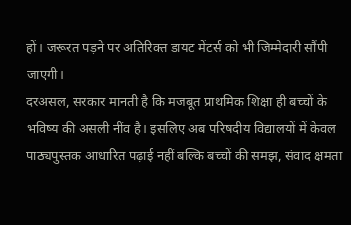हों। जरूरत पड़ने पर अतिरिक्त डायट मेंटर्स को भी जिम्मेदारी सौंपी जाएगी।
दरअसल, सरकार मानती है कि मजबूत प्राथमिक शिक्षा ही बच्चों के भविष्य की असली नींव है। इसलिए अब परिषदीय विद्यालयों में केवल पाठ्यपुस्तक आधारित पढ़ाई नहीं बल्कि बच्चों की समझ, संवाद क्षमता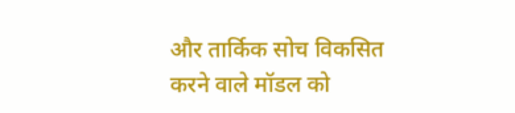और तार्किक सोच विकसित करने वाले मॉडल को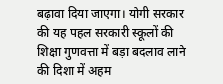बढ़ावा दिया जाएगा। योगी सरकार की यह पहल सरकारी स्कूलों की शिक्षा गुणवत्ता में बड़ा बदलाव लाने की दिशा में अहम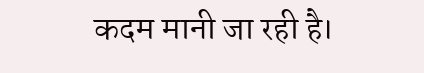कदम मानी जा रही है।